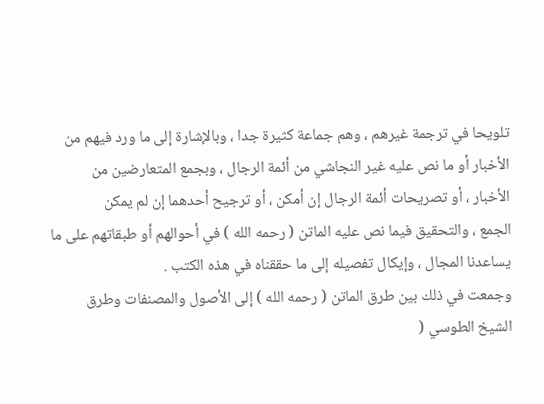تلويحا في ترجمة غيرهم ، وهم جماعة كثيرة جدا ، وبالإشارة إلى ما ورد فيهم من
الأخبار أو ما نص عليه غير النجاشي من أئمة الرجال ، وبجمع المتعارضين من
الأخبار ، أو تصريحات أئمة الرجال إن أمكن ، أو ترجيح أحدهما إن لم يمكن
الجمع ، والتحقيق فيما نص عليه الماتن ( رحمه الله ) في أحوالهم أو طبقاتهم على ما
يساعدنا المجال ، وإيكال تفصيله إلى ما حققناه في هذه الكتب .
وجمعت في ذلك بين طرق الماتن ( رحمه الله ) إلى الأصول والمصنفات وطرق
الشيخ الطوسي (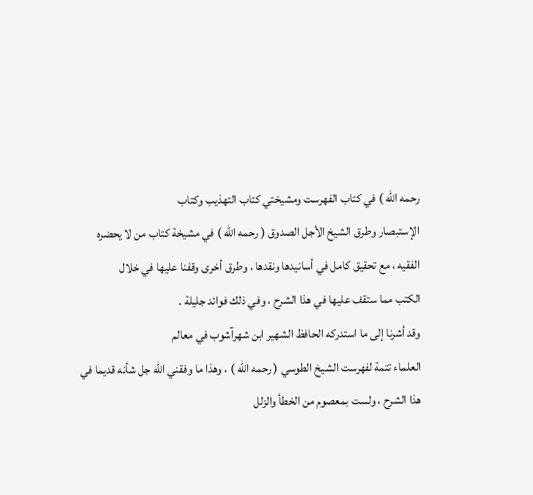رحمه الله ) في كتاب الفهرست ومشيختي كتاب التهذيب وكتاب
الإستبصار وطرق الشيخ الأجل الصدوق ( رحمه الله ) في مشيخة كتاب من لا يحضره
الفقيه ، مع تحقيق كامل في أسانيدها ونقدها ، وطرق أخرى وقفنا عليها في خلال
الكتب مما ستقف عليها في هذا الشرح ، وفي ذلك فوائد جليلة .
وقد أشرنا إلى ما استدركه الحافظ الشهير ابن شهرآشوب في معالم
العلماء تتمة لفهرست الشيخ الطوسي ( رحمه الله ) ، وهذا ما وفقني الله جل شأنه قديما في
هذا الشرح ، ولست بمعصوم من الخطأ والزلل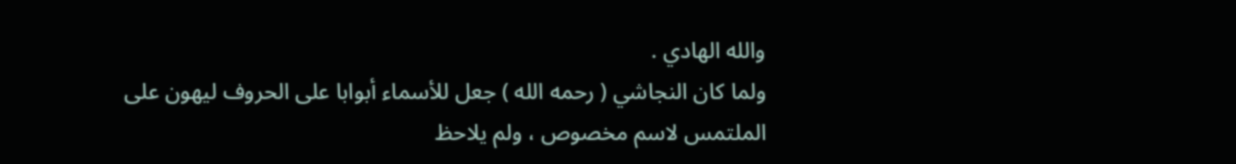والله الهادي .
ولما كان النجاشي ( رحمه الله ) جعل للأسماء أبوابا على الحروف ليهون على
الملتمس لاسم مخصوص ، ولم يلاحظ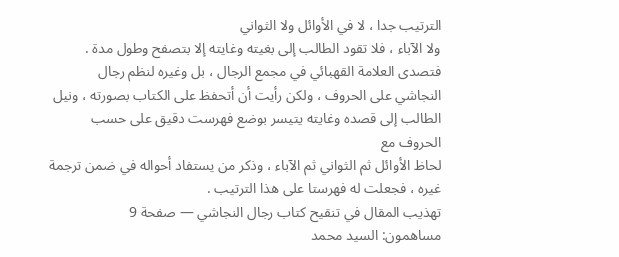الترتيب جدا ، لا في الأوائل ولا الثواني
ولا الآباء ، فلا تقود الطالب إلى بغيته وغايته إلا بتصفح وطول مدة .
فتصدى العلامة القهبائي في مجمع الرجال ، بل وغيره لنظم رجال
النجاشي على الحروف ، ولكن رأيت أن أتحفظ على الكتاب بصورته ، ونيل
الطالب إلى قصده وغايته يتيسر بوضع فهرست دقيق على حسب الحروف مع
لحاظ الأوائل ثم الثواني ثم الآباء ، وذكر من يستفاد أحواله في ضمن ترجمة
غيره ، فجعلت له فهرستا على هذا الترتيب .
تهذيب المقال في تنقيح كتاب رجال النجاشي — صفحة 9
مساهمون: السيد محمد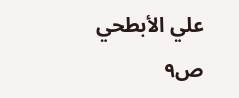علي الأبطحي
ص٩